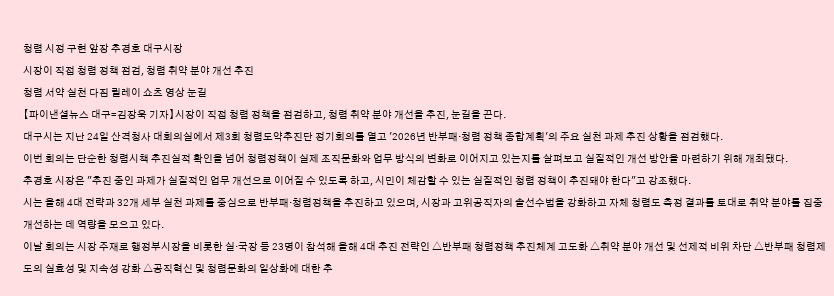청렴 시정 구현 앞장 추경호 대구시장
시장이 직접 청렴 정책 점검, 청렴 취약 분야 개선 추진
청렴 서약 실천 다짐 릴레이 쇼츠 영상 눈길
【파이낸셜뉴스 대구=김장욱 기자】시장이 직접 청렴 정책을 점검하고, 청렴 취약 분야 개선을 추진, 눈길을 끈다.
대구시는 지난 24일 산격청사 대회의실에서 제3회 청렴도약추진단 정기회의를 열고 '2026년 반부패·청렴 정책 종합계획'의 주요 실천 과제 추진 상황을 점검했다.
이번 회의는 단순한 청렴시책 추진실적 확인을 넘어 청렴정책이 실제 조직문화와 업무 방식의 변화로 이어지고 있는지를 살펴보고 실질적인 개선 방안을 마련하기 위해 개최됐다.
추경호 시장은 "추진 중인 과제가 실질적인 업무 개선으로 이어질 수 있도록 하고, 시민이 체감할 수 있는 실질적인 청렴 정책이 추진돼야 한다"고 강조했다.
시는 올해 4대 전략과 32개 세부 실천 과제를 중심으로 반부패·청렴정책을 추진하고 있으며, 시장과 고위공직자의 솔선수범을 강화하고 자체 청렴도 측정 결과를 토대로 취약 분야를 집중 개선하는 데 역량을 모으고 있다.
이날 회의는 시장 주재로 행정부시장을 비롯한 실·국장 등 23명이 참석해 올해 4대 추진 전략인 △반부패 청렴정책 추진체계 고도화 △취약 분야 개선 및 선제적 비위 차단 △반부패 청렴제도의 실효성 및 지속성 강화 △공직혁신 및 청렴문화의 일상화에 대한 추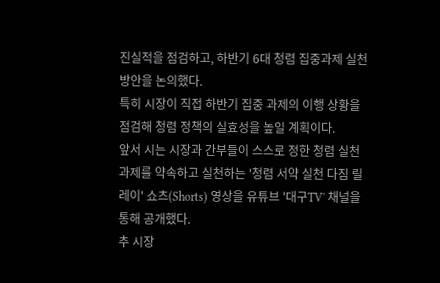진실적을 점검하고, 하반기 6대 청렴 집중과제 실천방안을 논의했다.
특히 시장이 직접 하반기 집중 과제의 이행 상황을 점검해 청렴 정책의 실효성을 높일 계획이다.
앞서 시는 시장과 간부들이 스스로 정한 청렴 실천 과제를 약속하고 실천하는 '청렴 서약 실천 다짐 릴레이' 쇼츠(Shorts) 영상을 유튜브 '대구TV' 채널을 통해 공개했다.
추 시장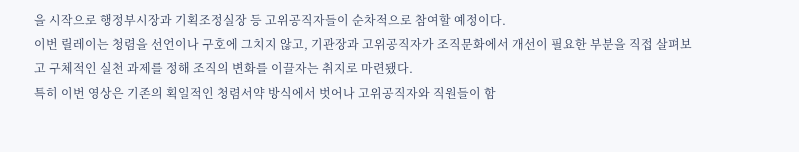을 시작으로 행정부시장과 기획조정실장 등 고위공직자들이 순차적으로 참여할 예정이다.
이번 릴레이는 청렴을 선언이나 구호에 그치지 않고, 기관장과 고위공직자가 조직문화에서 개선이 필요한 부분을 직접 살펴보고 구체적인 실천 과제를 정해 조직의 변화를 이끌자는 취지로 마련됐다.
특히 이번 영상은 기존의 획일적인 청렴서약 방식에서 벗어나 고위공직자와 직원들이 함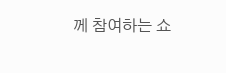께 참여하는 쇼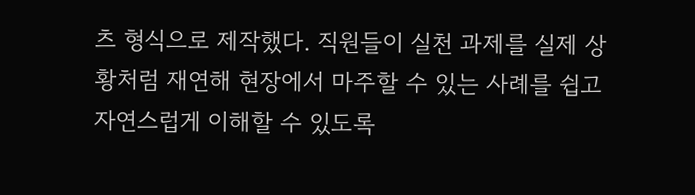츠 형식으로 제작했다. 직원들이 실천 과제를 실제 상황처럼 재연해 현장에서 마주할 수 있는 사례를 쉽고 자연스럽게 이해할 수 있도록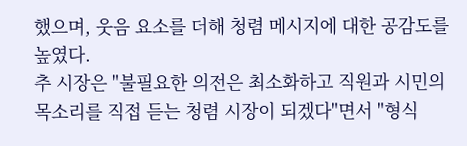했으며, 웃음 요소를 더해 청렴 메시지에 대한 공감도를 높였다.
추 시장은 "불필요한 의전은 최소화하고 직원과 시민의 목소리를 직접 듣는 청렴 시장이 되겠다"면서 "형식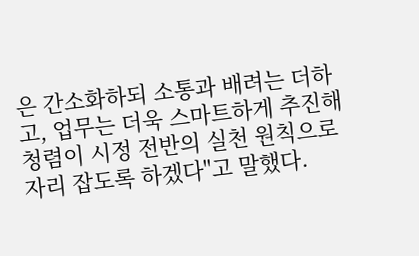은 간소화하되 소통과 배려는 더하고, 업무는 더욱 스마트하게 추진해 청렴이 시정 전반의 실천 원칙으로 자리 잡도록 하겠다"고 말했다.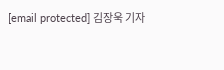[email protected] 김장욱 기자